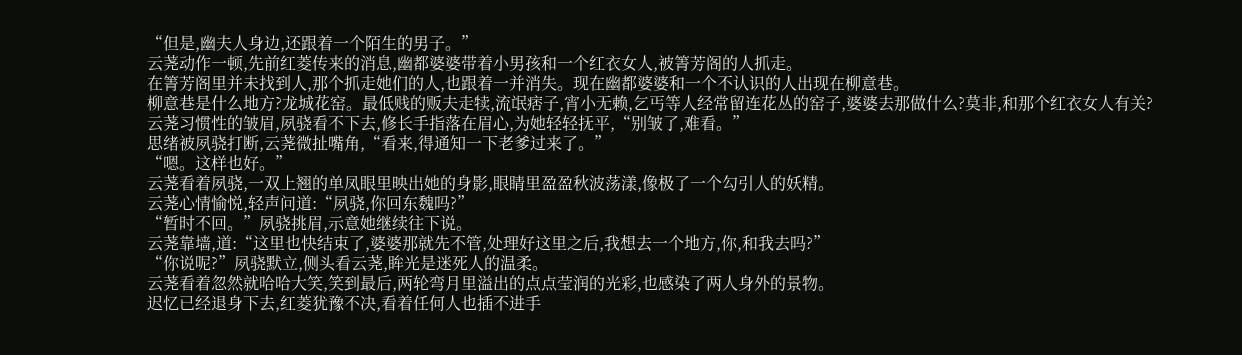“但是,幽夫人身边,还跟着一个陌生的男子。”
云荛动作一顿,先前红菱传来的消息,幽都婆婆带着小男孩和一个红衣女人,被箐芳阁的人抓走。
在箐芳阁里并未找到人,那个抓走她们的人,也跟着一并消失。现在幽都婆婆和一个不认识的人出现在柳意巷。
柳意巷是什么地方?龙城花窑。最低贱的贩夫走犊,流氓痞子,宵小无赖,乞丐等人经常留连花丛的窑子,婆婆去那做什么?莫非,和那个红衣女人有关?
云荛习惯性的皱眉,夙骁看不下去,修长手指落在眉心,为她轻轻抚平,“别皱了,难看。”
思绪被夙骁打断,云荛微扯嘴角,“看来,得通知一下老爹过来了。”
“嗯。这样也好。”
云荛看着夙骁,一双上翘的单凤眼里映出她的身影,眼睛里盈盈秋波荡漾,像极了一个勾引人的妖精。
云荛心情愉悦,轻声问道:“夙骁,你回东魏吗?”
“暂时不回。”夙骁挑眉,示意她继续往下说。
云荛靠墙,道:“这里也快结束了,婆婆那就先不管,处理好这里之后,我想去一个地方,你,和我去吗?”
“你说呢?”夙骁默立,侧头看云荛,眸光是迷死人的温柔。
云荛看着忽然就哈哈大笑,笑到最后,两轮弯月里溢出的点点莹润的光彩,也感染了两人身外的景物。
迟忆已经退身下去,红菱犹豫不决,看着任何人也插不进手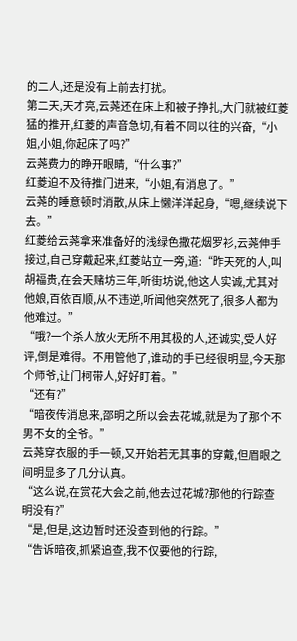的二人,还是没有上前去打扰。
第二天,天才亮,云荛还在床上和被子挣扎,大门就被红菱猛的推开,红菱的声音急切,有着不同以往的兴奋,“小姐,小姐,你起床了吗?”
云荛费力的睁开眼睛,“什么事?”
红菱迫不及待推门进来,“小姐,有消息了。”
云荛的睡意顿时消散,从床上懒洋洋起身,“嗯,继续说下去。”
红菱给云荛拿来准备好的浅绿色撒花烟罗衫,云荛伸手接过,自己穿戴起来,红菱站立一旁,道:“昨天死的人,叫胡福贵,在会天赌坊三年,听街坊说,他这人实诚,尤其对他娘,百依百顺,从不违逆,听闻他突然死了,很多人都为他难过。”
“哦?一个杀人放火无所不用其极的人,还诚实,受人好评,倒是难得。不用管他了,谁动的手已经很明显,今天那个师爷,让门柯带人,好好盯着。”
“还有?”
“暗夜传消息来,邵明之所以会去花城,就是为了那个不男不女的全爷。”
云荛穿衣服的手一顿,又开始若无其事的穿戴,但眉眼之间明显多了几分认真。
“这么说,在赏花大会之前,他去过花城?那他的行踪查明没有?”
“是,但是,这边暂时还没查到他的行踪。”
“告诉暗夜,抓紧追查,我不仅要他的行踪,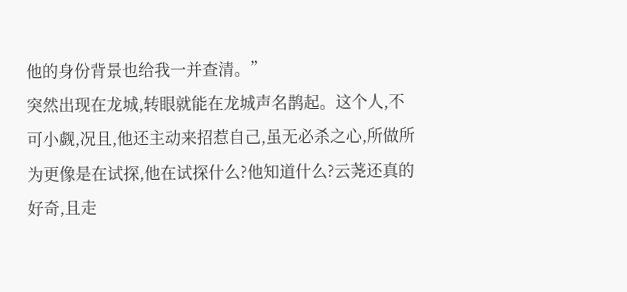他的身份背景也给我一并查清。”
突然出现在龙城,转眼就能在龙城声名鹊起。这个人,不可小觑,况且,他还主动来招惹自己,虽无必杀之心,所做所为更像是在试探,他在试探什么?他知道什么?云荛还真的好奇,且走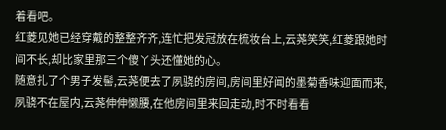着看吧。
红菱见她已经穿戴的整整齐齐,连忙把发冠放在梳妆台上,云荛笑笑,红菱跟她时间不长,却比家里那三个傻丫头还懂她的心。
随意扎了个男子发髻,云荛便去了夙骁的房间,房间里好闻的墨菊香味迎面而来,夙骁不在屋内,云荛伸伸懒腰,在他房间里来回走动,时不时看看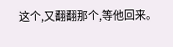这个,又翻翻那个,等他回来。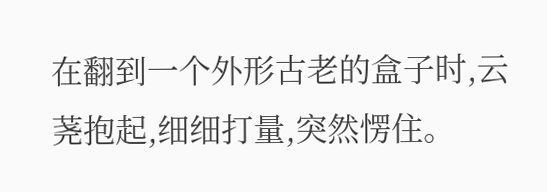在翻到一个外形古老的盒子时,云荛抱起,细细打量,突然愣住。